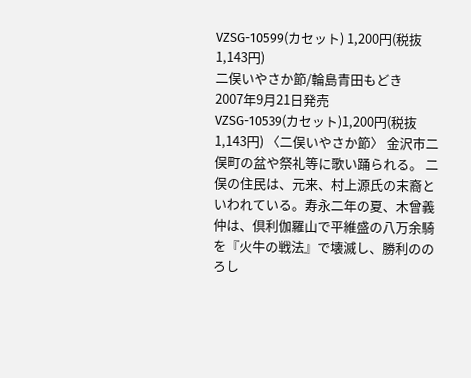VZSG-10599(カセット) 1,200円(税抜 1,143円)
二俣いやさか節/輪島青田もどき
2007年9月21日発売
VZSG-10539(カセット)1,200円(税抜1,143円) 〈二俣いやさか節〉 金沢市二俣町の盆や祭礼等に歌い踊られる。 二俣の住民は、元来、村上源氏の末裔といわれている。寿永二年の夏、木曾義仲は、倶利伽羅山で平維盛の八万余騎を『火牛の戦法』で壊滅し、勝利ののろし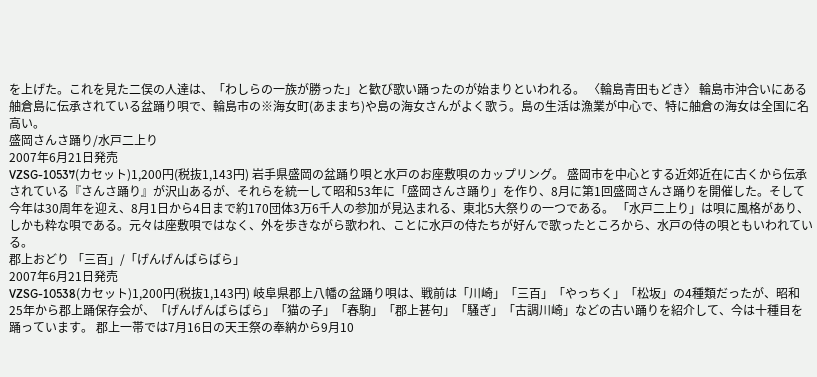を上げた。これを見た二俣の人達は、「わしらの一族が勝った」と歓び歌い踊ったのが始まりといわれる。 〈輪島青田もどき〉 輪島市沖合いにある舳倉島に伝承されている盆踊り唄で、輪島市の※海女町(あままち)や島の海女さんがよく歌う。島の生活は漁業が中心で、特に舳倉の海女は全国に名高い。
盛岡さんさ踊り/水戸二上り
2007年6月21日発売
VZSG-10537(カセット)1,200円(税抜1,143円) 岩手県盛岡の盆踊り唄と水戸のお座敷唄のカップリング。 盛岡市を中心とする近郊近在に古くから伝承されている『さんさ踊り』が沢山あるが、それらを統一して昭和53年に「盛岡さんさ踊り」を作り、8月に第1回盛岡さんさ踊りを開催した。そして今年は30周年を迎え、8月1日から4日まで約170団体3万6千人の参加が見込まれる、東北5大祭りの一つである。 「水戸二上り」は唄に風格があり、しかも粋な唄である。元々は座敷唄ではなく、外を歩きながら歌われ、ことに水戸の侍たちが好んで歌ったところから、水戸の侍の唄ともいわれている。
郡上おどり 「三百」/「げんげんばらばら」
2007年6月21日発売
VZSG-10538(カセット)1,200円(税抜1,143円) 岐阜県郡上八幡の盆踊り唄は、戦前は「川崎」「三百」「やっちく」「松坂」の4種類だったが、昭和25年から郡上踊保存会が、「げんげんばらばら」「猫の子」「春駒」「郡上甚句」「騒ぎ」「古調川崎」などの古い踊りを紹介して、今は十種目を踊っています。 郡上一帯では7月16日の天王祭の奉納から9月10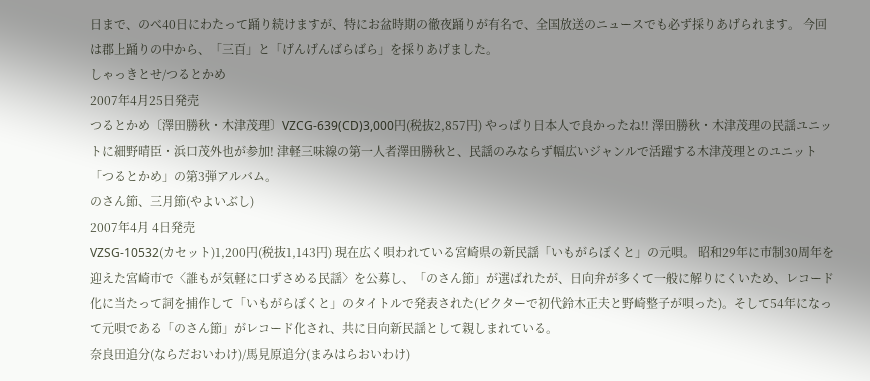日まで、のべ40日にわたって踊り続けますが、特にお盆時期の徹夜踊りが有名で、全国放送のニュースでも必ず採りあげられます。 今回は郡上踊りの中から、「三百」と「げんげんばらばら」を採りあげました。
しゃっきとせ/つるとかめ
2007年4月25日発売
つるとかめ〔澤田勝秋・木津茂理〕VZCG-639(CD)3,000円(税抜2,857円) やっぱり日本人で良かったね!! 澤田勝秋・木津茂理の民謡ユニットに細野晴臣・浜口茂外也が参加! 津軽三味線の第一人者澤田勝秋と、民謡のみならず幅広いジャンルで活躍する木津茂理とのユニット「つるとかめ」の第3弾アルバム。
のさん節、三月節(やよいぶし)
2007年4月 4日発売
VZSG-10532(カセット)1,200円(税抜1,143円) 現在広く唄われている宮崎県の新民謡「いもがらぼくと」の元唄。 昭和29年に市制30周年を迎えた宮崎市で〈誰もが気軽に口ずさめる民謡〉を公募し、「のさん節」が選ばれたが、日向弁が多くて一般に解りにくいため、レコード化に当たって詞を捕作して「いもがらぼくと」のタイトルで発表された(ビクターで初代鈴木正夫と野崎整子が唄った)。そして54年になって元唄である「のさん節」がレコード化され、共に日向新民謡として親しまれている。
奈良田追分(ならだおいわけ)/馬見原追分(まみはらおいわけ)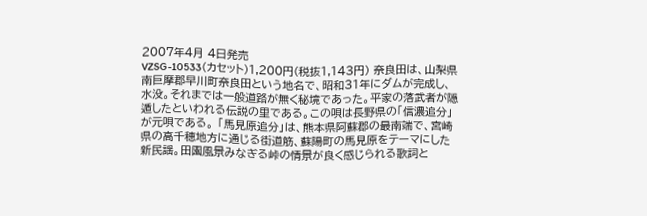2007年4月 4日発売
VZSG-10533(カセット)1,200円(税抜1,143円) 奈良田は、山梨県南巨摩郡早川町奈良田という地名で、昭和31年にダムが完成し、水没。それまでは一般道路が無く秘境であった。平家の落武者が隠遁したといわれる伝説の里である。この唄は長野県の「信濃追分」が元唄である。 「馬見原追分」は、熊本県阿蘇郡の最南端で、宮崎県の高千穂地方に通じる街道筋、蘇陽町の馬見原をテーマにした新民謡。田園風景みなぎる峠の情景が良く感じられる歌詞と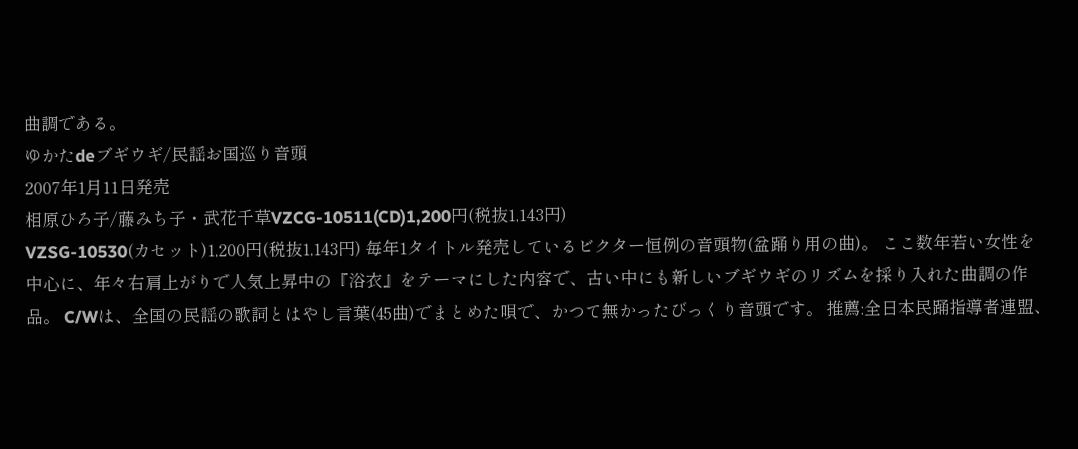曲調である。
ゆかたdeブギウギ/民謡お国巡り音頭
2007年1月11日発売
相原ひろ子/藤みち子・武花千草VZCG-10511(CD)1,200円(税抜1,143円)
VZSG-10530(カセット)1,200円(税抜1,143円) 毎年1タイトル発売しているビクター恒例の音頭物(盆踊り用の曲)。 ここ数年若い女性を中心に、年々右肩上がりで人気上昇中の『浴衣』をテーマにした内容で、古い中にも新しいブギウギのリズムを採り入れた曲調の作品。 C/Wは、全国の民謡の歌詞とはやし言葉(45曲)でまとめた唄で、かつて無かったびっくり音頭です。 推薦:全日本民踊指導者連盟、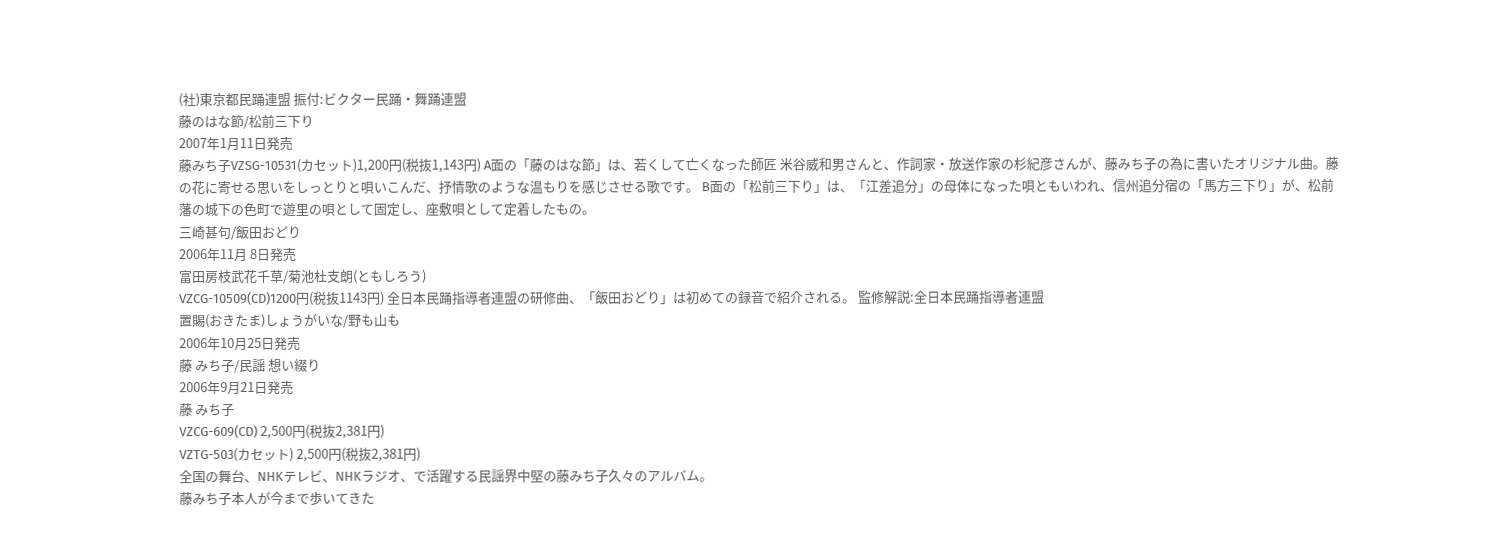(社)東京都民踊連盟 振付:ビクター民踊・舞踊連盟
藤のはな節/松前三下り
2007年1月11日発売
藤みち子VZSG-10531(カセット)1,200円(税抜1,143円) A面の「藤のはな節」は、若くして亡くなった師匠 米谷威和男さんと、作詞家・放送作家の杉紀彦さんが、藤みち子の為に書いたオリジナル曲。藤の花に寄せる思いをしっとりと唄いこんだ、抒情歌のような温もりを感じさせる歌です。 B面の「松前三下り」は、「江差追分」の母体になった唄ともいわれ、信州追分宿の「馬方三下り」が、松前藩の城下の色町で遊里の唄として固定し、座敷唄として定着したもの。
三崎甚句/飯田おどり
2006年11月 8日発売
富田房枝武花千草/菊池杜支朗(ともしろう)
VZCG-10509(CD)1200円(税抜1143円) 全日本民踊指導者連盟の研修曲、「飯田おどり」は初めての録音で紹介される。 監修解説:全日本民踊指導者連盟
置賜(おきたま)しょうがいな/野も山も
2006年10月25日発売
藤 みち子/民謡 想い綴り
2006年9月21日発売
藤 みち子
VZCG-609(CD) 2,500円(税抜2,381円)
VZTG-503(カセット) 2,500円(税抜2,381円)
全国の舞台、NHKテレビ、NHKラジオ、で活躍する民謡界中堅の藤みち子久々のアルバム。
藤みち子本人が今まで歩いてきた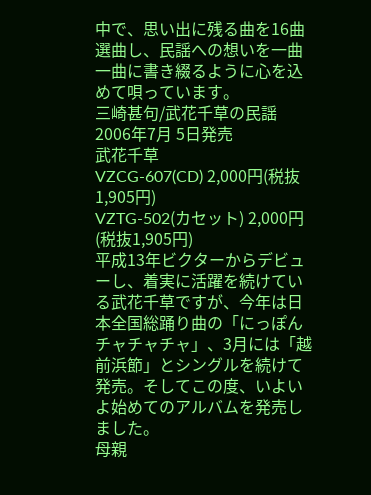中で、思い出に残る曲を16曲選曲し、民謡への想いを一曲一曲に書き綴るように心を込めて唄っています。
三崎甚句/武花千草の民謡
2006年7月 5日発売
武花千草
VZCG-607(CD) 2,000円(税抜1,905円)
VZTG-502(カセット) 2,000円(税抜1,905円)
平成13年ビクターからデビューし、着実に活躍を続けている武花千草ですが、今年は日本全国総踊り曲の「にっぽんチャチャチャ」、3月には「越前浜節」とシングルを続けて発売。そしてこの度、いよいよ始めてのアルバムを発売しました。
母親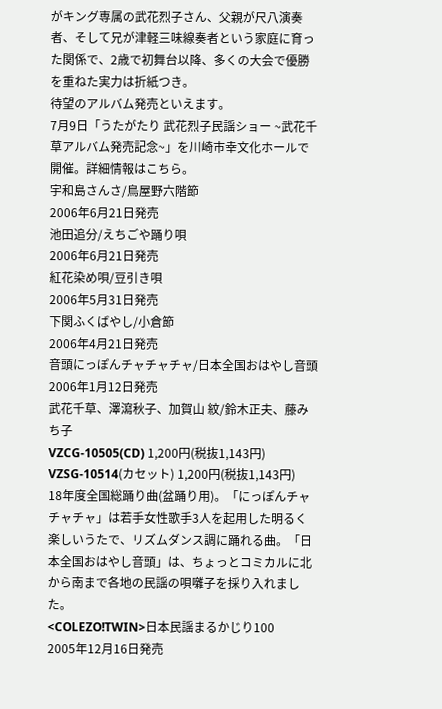がキング専属の武花烈子さん、父親が尺八演奏者、そして兄が津軽三味線奏者という家庭に育った関係で、2歳で初舞台以降、多くの大会で優勝を重ねた実力は折紙つき。
待望のアルバム発売といえます。
7月9日「うたがたり 武花烈子民謡ショー ~武花千草アルバム発売記念~」を川崎市幸文化ホールで開催。詳細情報はこちら。
宇和島さんさ/鳥屋野六階節
2006年6月21日発売
池田追分/えちごや踊り唄
2006年6月21日発売
紅花染め唄/豆引き唄
2006年5月31日発売
下関ふくばやし/小倉節
2006年4月21日発売
音頭にっぽんチャチャチャ/日本全国おはやし音頭
2006年1月12日発売
武花千草、澤瀉秋子、加賀山 紋/鈴木正夫、藤みち子
VZCG-10505(CD) 1,200円(税抜1,143円)
VZSG-10514(カセット) 1,200円(税抜1,143円)
18年度全国総踊り曲(盆踊り用)。「にっぽんチャチャチャ」は若手女性歌手3人を起用した明るく楽しいうたで、リズムダンス調に踊れる曲。「日本全国おはやし音頭」は、ちょっとコミカルに北から南まで各地の民謡の唄囃子を採り入れました。
<COLEZO!TWIN>日本民謡まるかじり100
2005年12月16日発売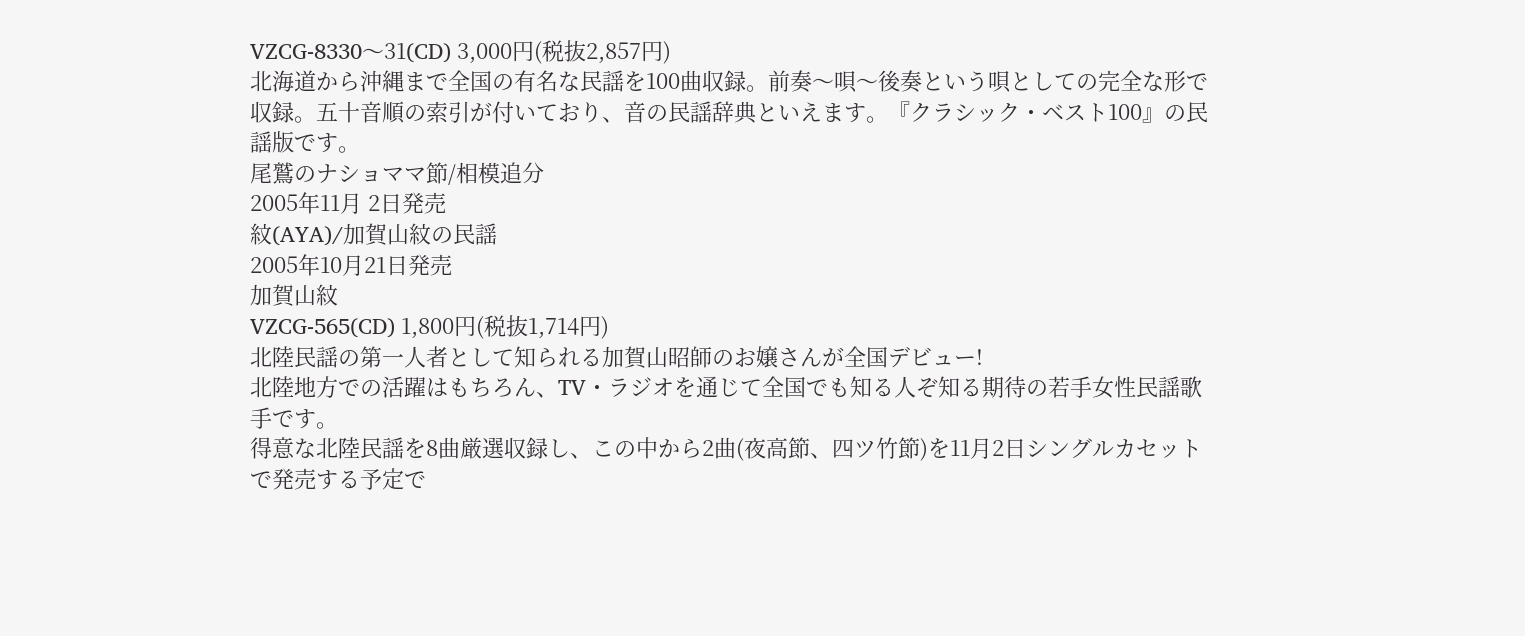VZCG-8330〜31(CD) 3,000円(税抜2,857円)
北海道から沖縄まで全国の有名な民謡を100曲収録。前奏〜唄〜後奏という唄としての完全な形で収録。五十音順の索引が付いており、音の民謡辞典といえます。『クラシック・ベスト100』の民謡版です。
尾鷲のナショママ節/相模追分
2005年11月 2日発売
紋(AYA)/加賀山紋の民謡
2005年10月21日発売
加賀山紋
VZCG-565(CD) 1,800円(税抜1,714円)
北陸民謡の第一人者として知られる加賀山昭師のお嬢さんが全国デビュー!
北陸地方での活躍はもちろん、TV・ラジオを通じて全国でも知る人ぞ知る期待の若手女性民謡歌手です。
得意な北陸民謡を8曲厳選収録し、この中から2曲(夜高節、四ツ竹節)を11月2日シングルカセットで発売する予定で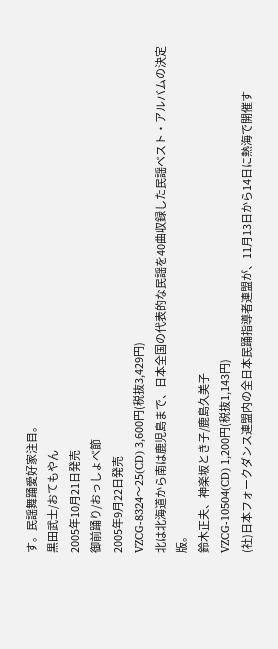す。民謡舞踊愛好家注目。
黒田武士/おてもやん
2005年10月21日発売
御前踊り/おっしょべ節
2005年9月22日発売
VZCG-8324〜25(CD) 3,600円(税抜3,429円)
北は北海道から南は鹿児島まで、日本全国の代表的な民謡を40曲収録した民謡ベスト・アルバムの決定版。
鈴木正夫、神楽坂とき子/鹿島久美子
VZCG-10504(CD) 1,200円(税抜1,143円)
(社)日本フォークダンス連盟内の全日本民踊指導者連盟が、11月13日から14日に熱海で開催す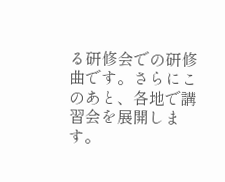る研修会での研修曲です。さらにこのあと、各地で講習会を展開します。